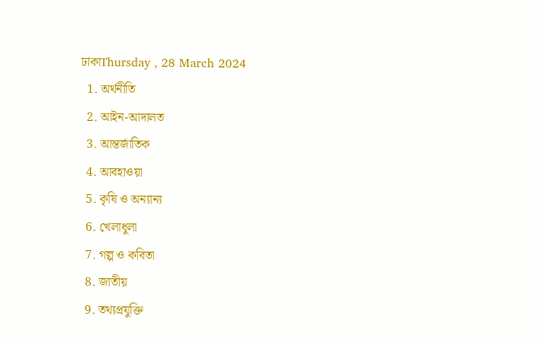ঢাকাThursday , 28 March 2024
  1. অর্থনীতি
  2. আইন-আদালত
  3. আন্তর্জাতিক
  4. আবহাওয়া
  5. কৃষি ও অন্যান্য
  6. খেলাধুলা
  7. গল্প ও কবিতা
  8. জাতীয়
  9. তথ্যপ্রযুক্তি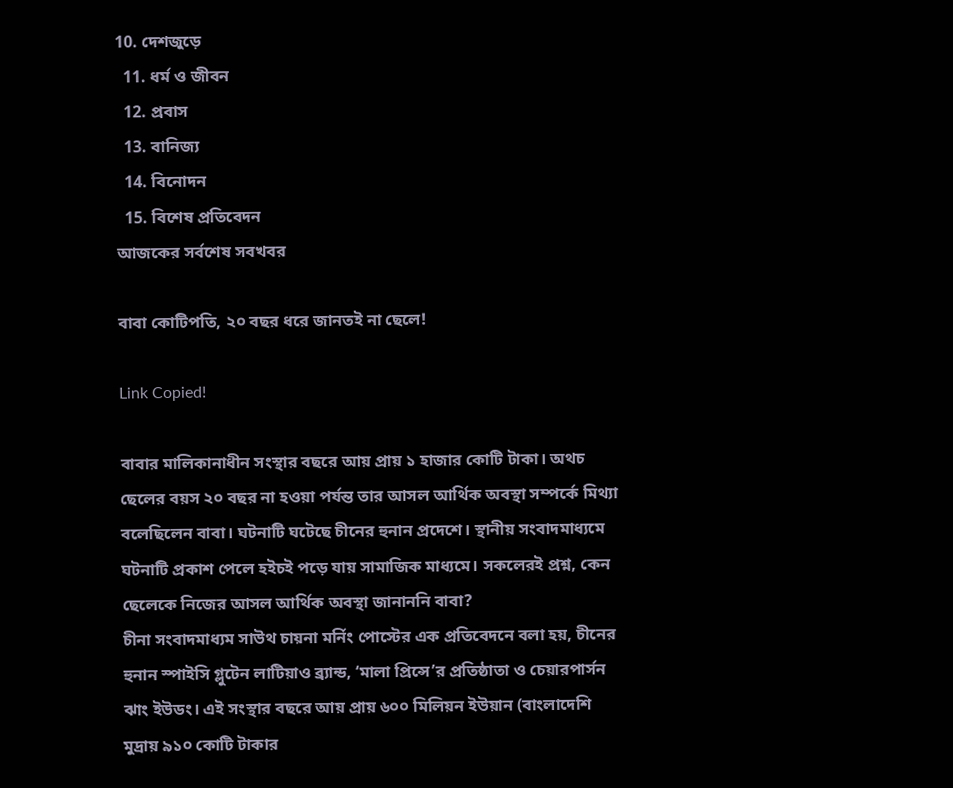10. দেশজুড়ে
  11. ধর্ম ও জীবন
  12. প্রবাস
  13. বানিজ্য
  14. বিনোদন
  15. বিশেষ প্রতিবেদন
আজকের সর্বশেষ সবখবর

বাবা কোটিপতি, ২০ বছর ধরে জানতই না ছেলে!

Link Copied!

বাবার মালিকানাধীন সংস্থার বছরে আয় প্রায় ১ হাজার কোটি টাকা। অথচ ছেলের বয়স ২০ বছর না হওয়া পর্যন্ত তার আসল আর্থিক অবস্থা সম্পর্কে মিথ্যা বলেছিলেন বাবা। ঘটনাটি ঘটেছে চীনের হুনান প্রদেশে। স্থানীয় সংবাদমাধ্যমে ঘটনাটি প্রকাশ পেলে হইচই পড়ে যায় সামাজিক মাধ্যমে। সকলেরই প্রশ্ন, কেন ছেলেকে নিজের আসল আর্থিক অবস্থা জানাননি বাবা?
চীনা সংবাদমাধ্যম সাউথ চায়না মর্নিং পোস্টের এক প্রতিবেদনে বলা হয়, চীনের হুনান স্পাইসি গ্লুটেন লাটিয়াও ব্র্যান্ড, ‘মালা প্রিন্সে’র প্রতিষ্ঠাতা ও চেয়ারপার্সন ঝাং ইউডং। এই সংস্থার বছরে আয় প্রায় ৬০০ মিলিয়ন ইউয়ান (বাংলাদেশি মুদ্রায় ৯১০ কোটি টাকার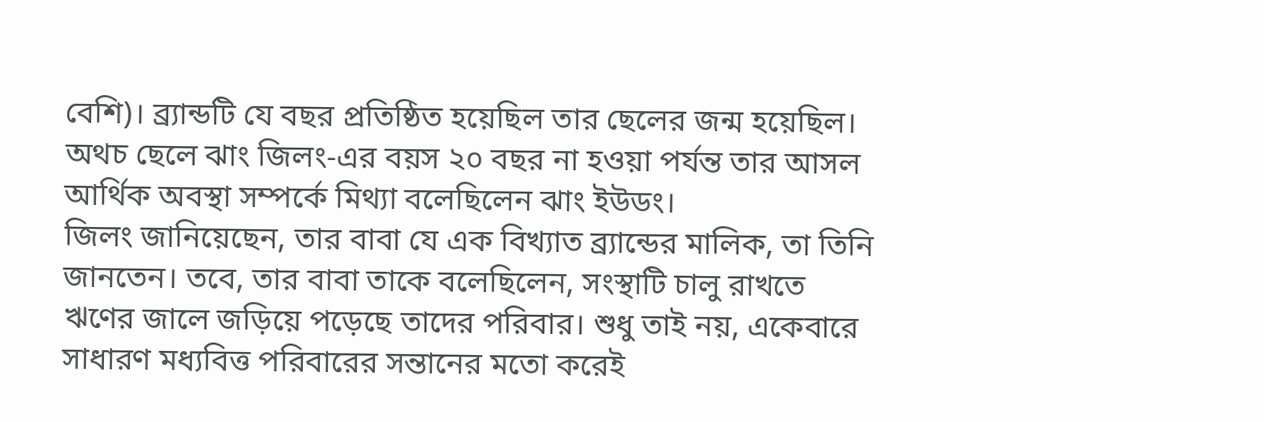বেশি)। ব্র্যান্ডটি যে বছর প্রতিষ্ঠিত হয়েছিল তার ছেলের জন্ম হয়েছিল। অথচ ছেলে ঝাং জিলং-এর বয়স ২০ বছর না হওয়া পর্যন্ত তার আসল আর্থিক অবস্থা সম্পর্কে মিথ্যা বলেছিলেন ঝাং ইউডং।
জিলং জানিয়েছেন, তার বাবা যে এক বিখ্যাত ব্র্যান্ডের মালিক, তা তিনি জানতেন। তবে, তার বাবা তাকে বলেছিলেন, সংস্থাটি চালু রাখতে ঋণের জালে জড়িয়ে পড়েছে তাদের পরিবার। শুধু তাই নয়, একেবারে সাধারণ মধ্যবিত্ত পরিবারের সন্তানের মতো করেই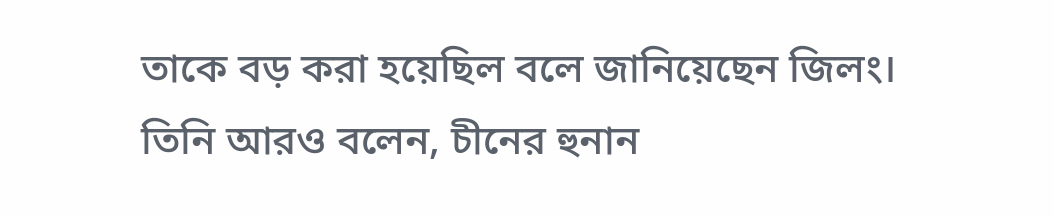তাকে বড় করা হয়েছিল বলে জানিয়েছেন জিলং।
তিনি আরও বলেন, চীনের হুনান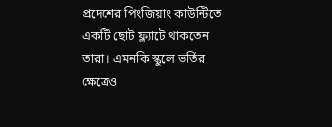প্রদেশের পিংজিয়াং কাউন্টিতে একটি ছোট ফ্ল্যাটে থাকতেন তারা। এমনকি স্কুলে ভর্তির ক্ষেত্রেও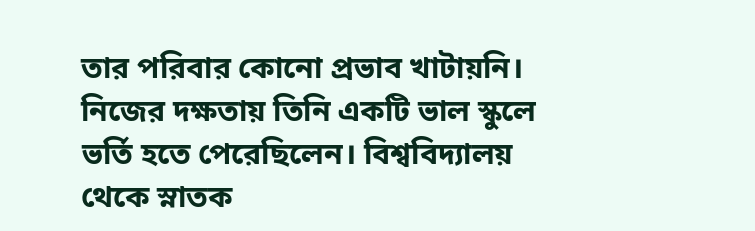তার পরিবার কোনো প্রভাব খাটায়নি। নিজের দক্ষতায় তিনি একটি ভাল স্কুলে ভর্তি হতে পেরেছিলেন। বিশ্ববিদ্যালয় থেকে স্নাতক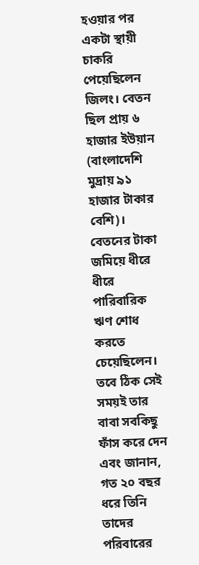হওয়ার পর একটা স্থায়ী চাকরি পেয়েছিলেন জিলং। বেতন ছিল প্রায় ৬ হাজার ইউয়ান (বাংলাদেশি মুদ্রায় ৯১ হাজার টাকার বেশি)। বেতনের টাকা জমিয়ে ধীরে ধীরে পারিবারিক ঋণ শোধ করতে চেয়েছিলেন।
তবে ঠিক সেই সময়ই তার বাবা সবকিছু ফাঁস করে দেন এবং জানান, গত ২০ বছর ধরে তিনি তাদের পরিবারের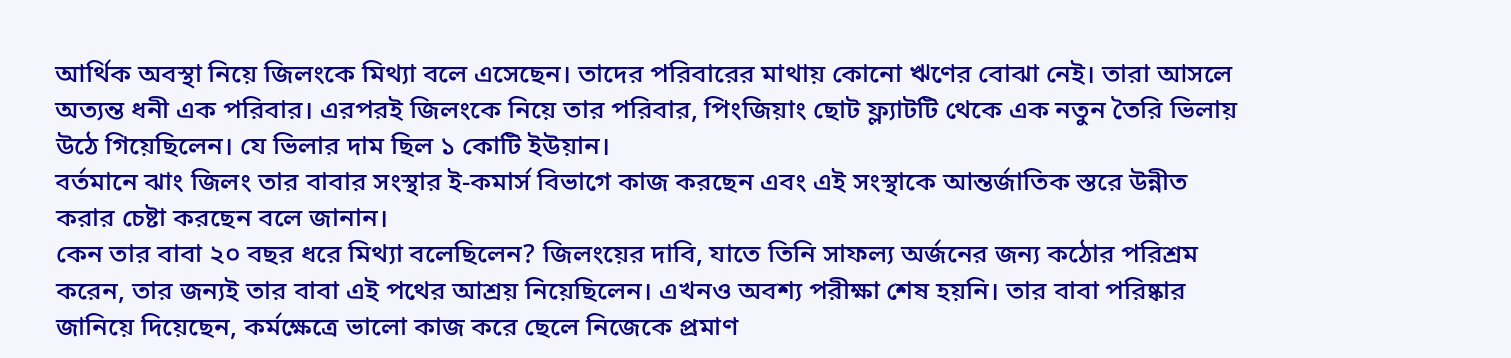আর্থিক অবস্থা নিয়ে জিলংকে মিথ্যা বলে এসেছেন। তাদের পরিবারের মাথায় কোনো ঋণের বোঝা নেই। তারা আসলে অত্যন্ত ধনী এক পরিবার। এরপরই জিলংকে নিয়ে তার পরিবার, পিংজিয়াং ছোট ফ্ল্যাটটি থেকে এক নতুন তৈরি ভিলায় উঠে গিয়েছিলেন। যে ভিলার দাম ছিল ১ কোটি ইউয়ান।
বর্তমানে ঝাং জিলং তার বাবার সংস্থার ই-কমার্স বিভাগে কাজ করছেন এবং এই সংস্থাকে আন্তর্জাতিক স্তরে উন্নীত করার চেষ্টা করছেন বলে জানান।
কেন তার বাবা ২০ বছর ধরে মিথ্যা বলেছিলেন? জিলংয়ের দাবি, যাতে তিনি সাফল্য অর্জনের জন্য কঠোর পরিশ্রম করেন, তার জন্যই তার বাবা এই পথের আশ্রয় নিয়েছিলেন। এখনও অবশ্য পরীক্ষা শেষ হয়নি। তার বাবা পরিষ্কার জানিয়ে দিয়েছেন, কর্মক্ষেত্রে ভালো কাজ করে ছেলে নিজেকে প্রমাণ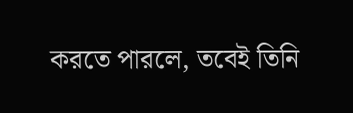করতে পারলে, তবেই তিনি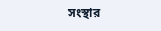সংস্থার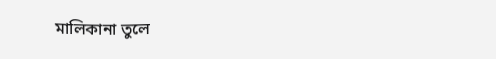মালিকানা তুলে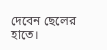দেবেন ছেলের হাতে।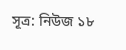সূত্র: নিউজ ১৮